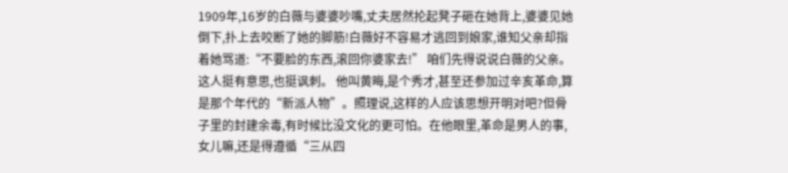1909年,16岁的白薇与婆婆吵嘴,丈夫居然抡起凳子砸在她背上,婆婆见她倒下,扑上去咬断了她的脚筋!白薇好不容易才逃回到娘家,谁知父亲却指着她骂道:“不要脸的东西,滚回你婆家去!” 咱们先得说说白薇的父亲。这人挺有意思,也挺讽刺。 他叫黄晦,是个秀才,甚至还参加过辛亥革命,算是那个年代的“新派人物”。照理说,这样的人应该思想开明对吧?但骨子里的封建余毒,有时候比没文化的更可怕。在他眼里,革命是男人的事,女儿嘛,还是得遵循“三从四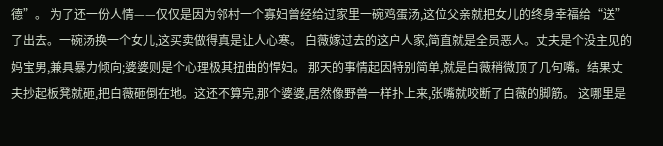德”。 为了还一份人情——仅仅是因为邻村一个寡妇曾经给过家里一碗鸡蛋汤,这位父亲就把女儿的终身幸福给“送”了出去。一碗汤换一个女儿,这买卖做得真是让人心寒。 白薇嫁过去的这户人家,简直就是全员恶人。丈夫是个没主见的妈宝男,兼具暴力倾向;婆婆则是个心理极其扭曲的悍妇。 那天的事情起因特别简单,就是白薇稍微顶了几句嘴。结果丈夫抄起板凳就砸,把白薇砸倒在地。这还不算完,那个婆婆,居然像野兽一样扑上来,张嘴就咬断了白薇的脚筋。 这哪里是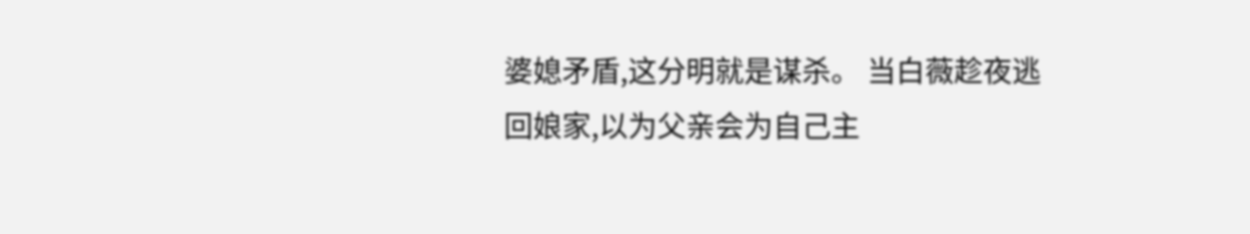婆媳矛盾,这分明就是谋杀。 当白薇趁夜逃回娘家,以为父亲会为自己主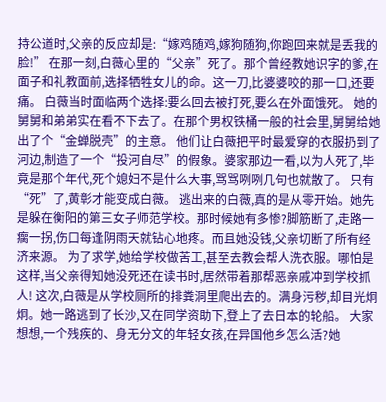持公道时,父亲的反应却是:“嫁鸡随鸡,嫁狗随狗,你跑回来就是丢我的脸!” 在那一刻,白薇心里的“父亲”死了。那个曾经教她识字的爹,在面子和礼教面前,选择牺牲女儿的命。这一刀,比婆婆咬的那一口,还要痛。 白薇当时面临两个选择:要么回去被打死,要么在外面饿死。 她的舅舅和弟弟实在看不下去了。在那个男权铁桶一般的社会里,舅舅给她出了个“金蝉脱壳”的主意。 他们让白薇把平时最爱穿的衣服扔到了河边,制造了一个“投河自尽”的假象。婆家那边一看,以为人死了,毕竟是那个年代,死个媳妇不是什么大事,骂骂咧咧几句也就散了。 只有“死”了,黄彰才能变成白薇。 逃出来的白薇,真的是从零开始。她先是躲在衡阳的第三女子师范学校。那时候她有多惨?脚筋断了,走路一瘸一拐,伤口每逢阴雨天就钻心地疼。而且她没钱,父亲切断了所有经济来源。 为了求学,她给学校做苦工,甚至去教会帮人洗衣服。哪怕是这样,当父亲得知她没死还在读书时,居然带着那帮恶亲戚冲到学校抓人! 这次,白薇是从学校厕所的排粪洞里爬出去的。满身污秽,却目光炯炯。她一路逃到了长沙,又在同学资助下,登上了去日本的轮船。 大家想想,一个残疾的、身无分文的年轻女孩,在异国他乡怎么活?她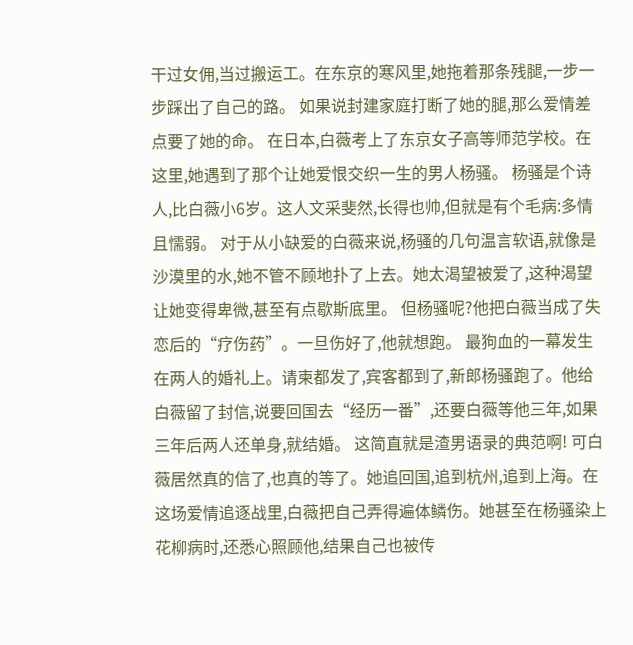干过女佣,当过搬运工。在东京的寒风里,她拖着那条残腿,一步一步踩出了自己的路。 如果说封建家庭打断了她的腿,那么爱情差点要了她的命。 在日本,白薇考上了东京女子高等师范学校。在这里,她遇到了那个让她爱恨交织一生的男人杨骚。 杨骚是个诗人,比白薇小6岁。这人文采斐然,长得也帅,但就是有个毛病:多情且懦弱。 对于从小缺爱的白薇来说,杨骚的几句温言软语,就像是沙漠里的水,她不管不顾地扑了上去。她太渴望被爱了,这种渴望让她变得卑微,甚至有点歇斯底里。 但杨骚呢?他把白薇当成了失恋后的“疗伤药”。一旦伤好了,他就想跑。 最狗血的一幕发生在两人的婚礼上。请柬都发了,宾客都到了,新郎杨骚跑了。他给白薇留了封信,说要回国去“经历一番”,还要白薇等他三年,如果三年后两人还单身,就结婚。 这简直就是渣男语录的典范啊! 可白薇居然真的信了,也真的等了。她追回国,追到杭州,追到上海。在这场爱情追逐战里,白薇把自己弄得遍体鳞伤。她甚至在杨骚染上花柳病时,还悉心照顾他,结果自己也被传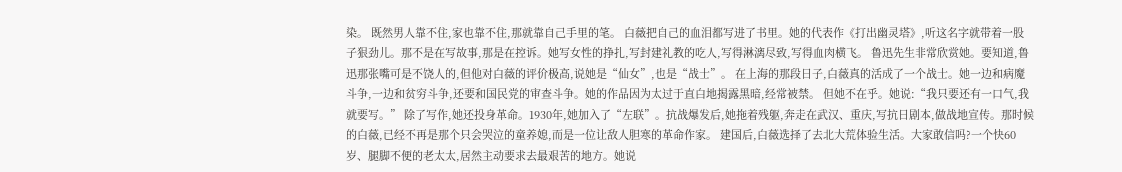染。 既然男人靠不住,家也靠不住,那就靠自己手里的笔。 白薇把自己的血泪都写进了书里。她的代表作《打出幽灵塔》,听这名字就带着一股子狠劲儿。那不是在写故事,那是在控诉。她写女性的挣扎,写封建礼教的吃人,写得淋漓尽致,写得血肉横飞。 鲁迅先生非常欣赏她。要知道,鲁迅那张嘴可是不饶人的,但他对白薇的评价极高,说她是“仙女”,也是“战士”。 在上海的那段日子,白薇真的活成了一个战士。她一边和病魔斗争,一边和贫穷斗争,还要和国民党的审查斗争。她的作品因为太过于直白地揭露黑暗,经常被禁。 但她不在乎。她说:“我只要还有一口气,我就要写。” 除了写作,她还投身革命。1930年,她加入了“左联”。抗战爆发后,她拖着残躯,奔走在武汉、重庆,写抗日剧本,做战地宣传。那时候的白薇,已经不再是那个只会哭泣的童养媳,而是一位让敌人胆寒的革命作家。 建国后,白薇选择了去北大荒体验生活。大家敢信吗?一个快60岁、腿脚不便的老太太,居然主动要求去最艰苦的地方。她说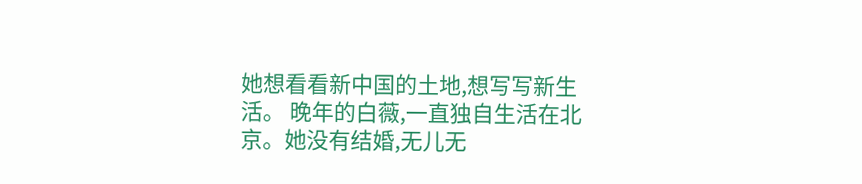她想看看新中国的土地,想写写新生活。 晚年的白薇,一直独自生活在北京。她没有结婚,无儿无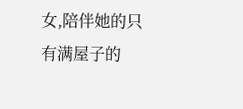女,陪伴她的只有满屋子的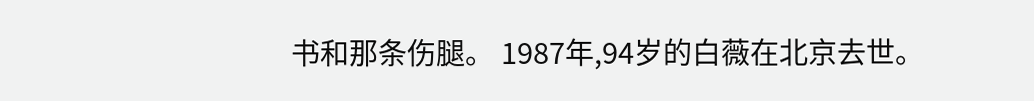书和那条伤腿。 1987年,94岁的白薇在北京去世。